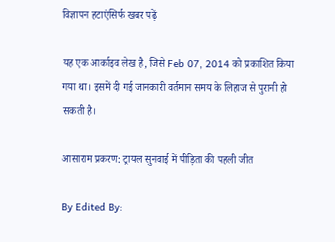विज्ञापन हटाएंसिर्फ खबर पढ़ें

यह एक आर्काइव लेख है, जिसे Feb 07, 2014 को प्रकाशित किया गया था। इसमें दी गई जानकारी वर्तमान समय के लिहाज से पुरानी हो सकती है।

आसाराम प्रकरण: ट्रायल सुनवाई में पीड़िता की पहली जीत

By Edited By: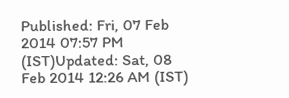Published: Fri, 07 Feb 2014 07:57 PM (IST)Updated: Sat, 08 Feb 2014 12:26 AM (IST)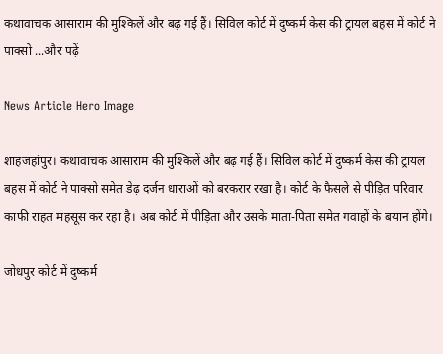कथावाचक आसाराम की मुश्किलें और बढ़ गई हैं। सिविल कोर्ट में दुष्कर्म केस की ट्रायल बहस में कोर्ट ने पाक्सो ...और पढ़ें

News Article Hero Image

शाहजहांपुर। कथावाचक आसाराम की मुश्किलें और बढ़ गई हैं। सिविल कोर्ट में दुष्कर्म केस की ट्रायल बहस में कोर्ट ने पाक्सो समेत डेढ़ दर्जन धाराओं को बरकरार रखा है। कोर्ट के फैसले से पीड़ित परिवार काफी राहत महसूस कर रहा है। अब कोर्ट में पीड़िता और उसके माता-पिता समेत गवाहों के बयान होंगे।

जोधपुर कोर्ट में दुष्कर्म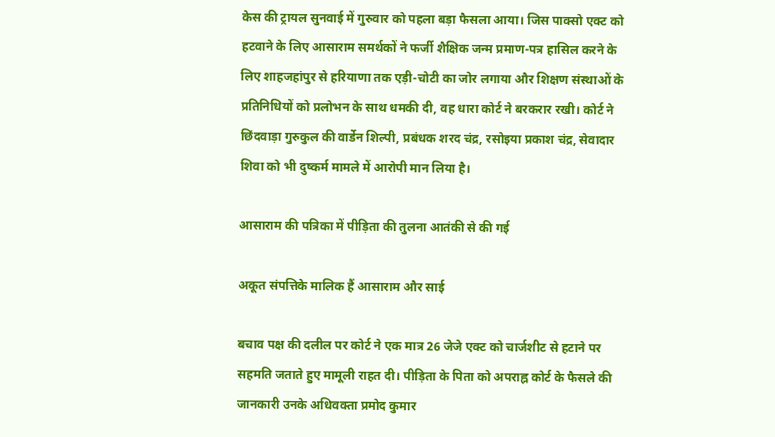केस की ट्रायल सुनवाई में गुरुवार को पहला बड़ा फैसला आया। जिस पाक्सो एक्ट को हटवाने के लिए आसाराम समर्थकों ने फर्जी शैक्षिक जन्म प्रमाण-पत्र हासिल करने के लिए शाहजहांपुर से हरियाणा तक एड़ी-चोटी का जोर लगाया और शिक्षण संस्थाओं के प्रतिनिधियों को प्रलोभन के साथ धमकी दी, वह धारा कोर्ट ने बरकरार रखी। कोर्ट ने छिंदवाड़ा गुरुकुल की वार्डेन शिल्पी, प्रबंधक शरद चंद्र, रसोइया प्रकाश चंद्र, सेवादार शिवा को भी दुष्कर्म मामले में आरोपी मान लिया है।

आसाराम की पत्रिका में पीड़िता की तुलना आतंकी से की गई

अकूत संपत्तिके मालिक हैं आसाराम और साई

बचाव पक्ष की दलील पर कोर्ट ने एक मात्र 26 जेजे एक्ट को चार्जशीट से हटाने पर सहमति जताते हुए मामूली राहत दी। पीड़िता के पिता को अपराह्न कोर्ट के फैसले की जानकारी उनके अधिवक्ता प्रमोद कुमार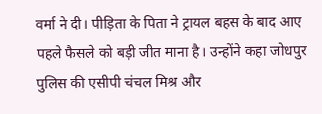वर्मा ने दी। पीड़िता के पिता ने ट्रायल बहस के बाद आए पहले फैसले को बड़ी जीत माना है। उन्होंने कहा जोधपुर पुलिस की एसीपी चंचल मिश्र और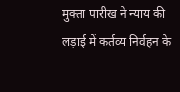मुक्ता पारीख ने न्याय की लड़ाई में कर्तव्य निर्वहन के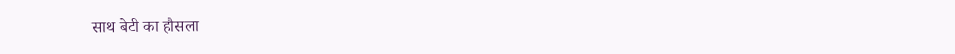साथ बेटी का हौसला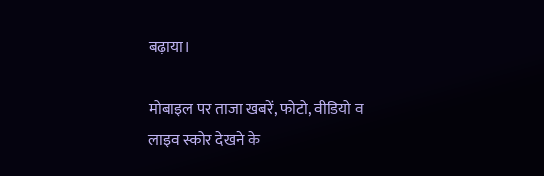बढ़ाया।

मोबाइल पर ताजा खबरें, फोटो, वीडियो व लाइव स्कोर देखने के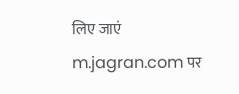लिए जाएं m.jagran.com पर